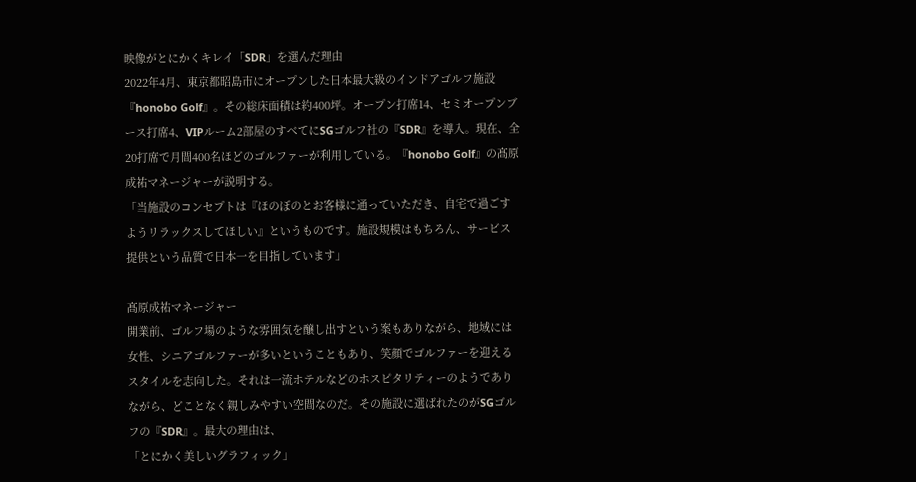映像がとにかくキレイ「SDR」を選んだ理由
2022年4月、東京都昭島市にオープンした日本最大級のインドアゴルフ施設『honobo Golf』。その総床面積は約400坪。オープン打席14、セミオープンブース打席4、VIPルーム2部屋のすべてにSGゴルフ社の『SDR』を導入。現在、全20打席で月間400名ほどのゴルファーが利用している。『honobo Golf』の髙原成祐マネージャーが説明する。
「当施設のコンセプトは『ほのぼのとお客様に通っていただき、自宅で過ごすようリラックスしてほしい』というものです。施設規模はもちろん、サービス提供という品質で日本一を目指しています」

髙原成祐マネージャー
開業前、ゴルフ場のような雰囲気を醸し出すという案もありながら、地域には女性、シニアゴルファーが多いということもあり、笑顔でゴルファーを迎えるスタイルを志向した。それは一流ホテルなどのホスピタリティーのようでありながら、どことなく親しみやすい空間なのだ。その施設に選ばれたのがSGゴルフの『SDR』。最大の理由は、
「とにかく美しいグラフィック」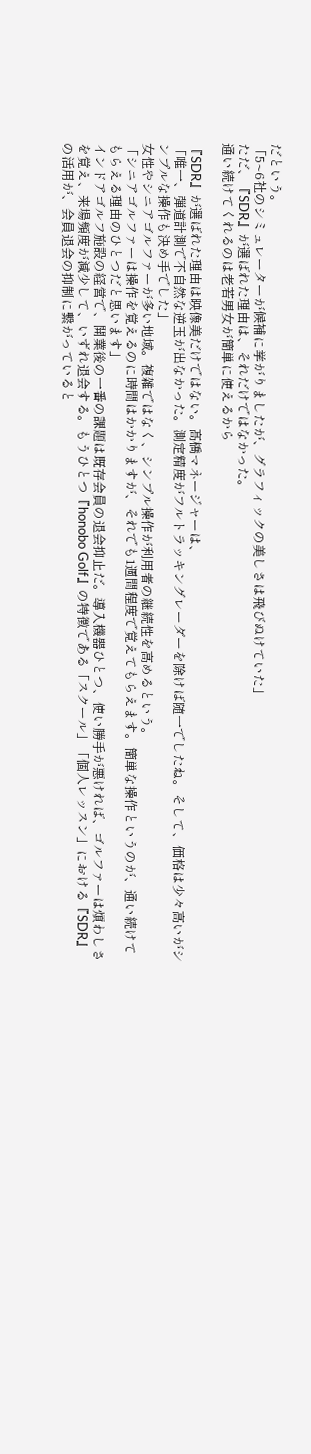だという。
「5~6社のシミュレーターが候補に挙がりましたが、グラフィックの美しさは飛びぬけていた」
ただ、『SDR』が選ばれた理由は、それだけではなかった。
通い続けてくれるのは老若男女が簡単に使えるから

『SDR』が選ばれた理由は映像美だけではない。髙橋マネージャーは、
「唯一、弾道計測で不自然な逆玉が出なかった。測定精度がフルトラッキングレーダーを除けば随一でしたね。そして、価格は少々高いがシンプルな操作も決め手でした」
女性やシニアゴルファーが多い地域。複雑ではなく、シンプル操作が利用者の継続性を高めるという。
「シニアゴルファーは操作を覚えるのに時間はかかりますが、それでも1週間程度で覚えてもらえます。簡単な操作というのが、通い続けてもらえる理由のひとつだと思います」
インドアゴルフ施設の経営で、開業後の一番の課題は既存会員の退会抑止だ。導入機器ひとつ、使い勝手が悪ければ、ゴルファーは煩わしさを覚え、来場頻度が減少して、いずれ退会する。もうひとつ『honobo Golf』の特徴である「スクール」「個人レッスン」における『SDR』の活用が、会員退会の抑制に繋がっていると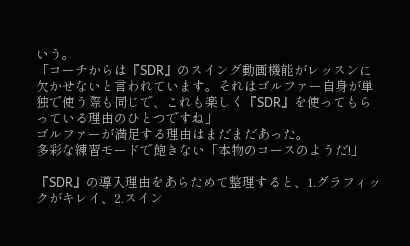いう。
「コーチからは『SDR』のスイング動画機能がレッスンに欠かせないと言われています。それはゴルファー自身が単独で使う際も同じで、これも楽しく『SDR』を使ってもらっている理由のひとつですね」
ゴルファーが満足する理由はまだまだあった。
多彩な練習モードで飽きない「本物のコースのようだ!」

『SDR』の導入理由をあらためて整理すると、1.グラフィックがキレイ、2.スイン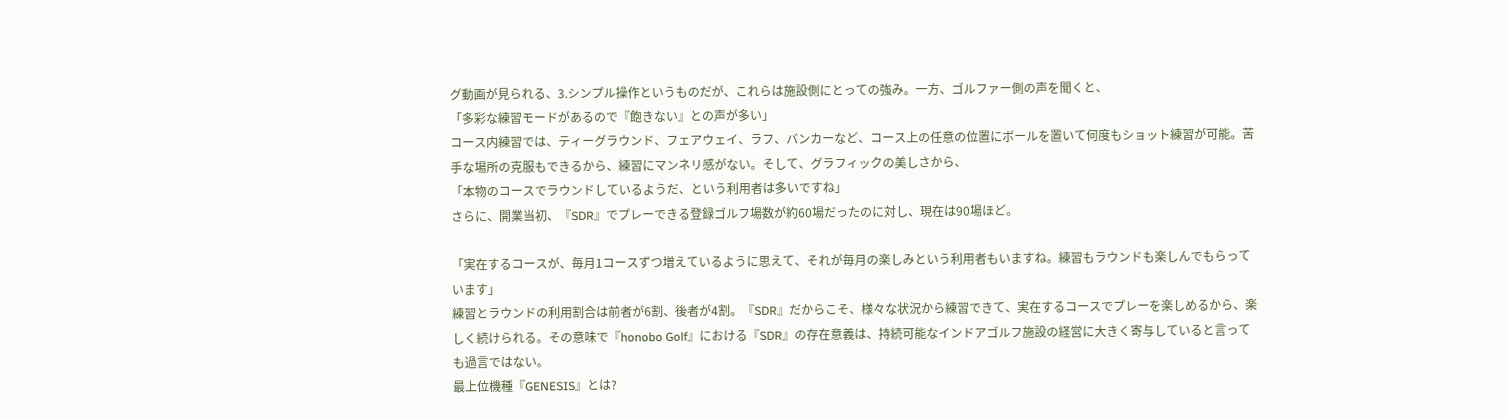グ動画が見られる、3.シンプル操作というものだが、これらは施設側にとっての強み。一方、ゴルファー側の声を聞くと、
「多彩な練習モードがあるので『飽きない』との声が多い」
コース内練習では、ティーグラウンド、フェアウェイ、ラフ、バンカーなど、コース上の任意の位置にボールを置いて何度もショット練習が可能。苦手な場所の克服もできるから、練習にマンネリ感がない。そして、グラフィックの美しさから、
「本物のコースでラウンドしているようだ、という利用者は多いですね」
さらに、開業当初、『SDR』でプレーできる登録ゴルフ場数が約60場だったのに対し、現在は90場ほど。

「実在するコースが、毎月1コースずつ増えているように思えて、それが毎月の楽しみという利用者もいますね。練習もラウンドも楽しんでもらっています」
練習とラウンドの利用割合は前者が6割、後者が4割。『SDR』だからこそ、様々な状況から練習できて、実在するコースでプレーを楽しめるから、楽しく続けられる。その意味で『honobo Golf』における『SDR』の存在意義は、持続可能なインドアゴルフ施設の経営に大きく寄与していると言っても過言ではない。
最上位機種『GENESIS』とは?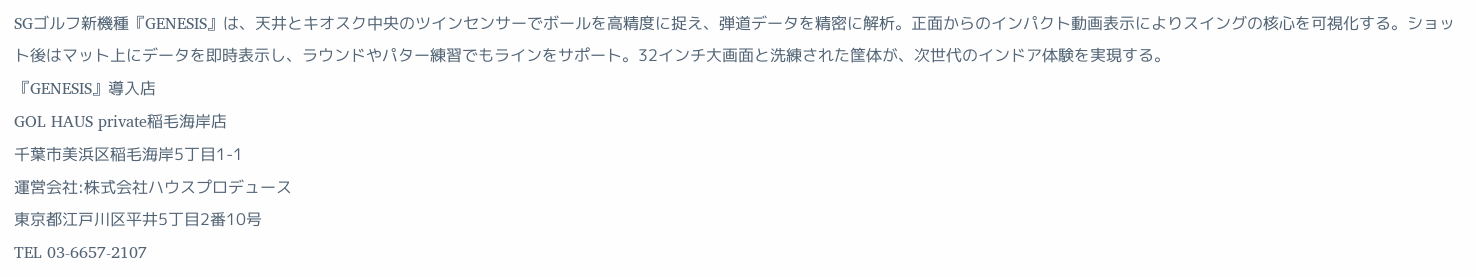SGゴルフ新機種『GENESIS』は、天井とキオスク中央のツインセンサーでボールを高精度に捉え、弾道データを精密に解析。正面からのインパクト動画表示によりスイングの核心を可視化する。ショット後はマット上にデータを即時表示し、ラウンドやパター練習でもラインをサポート。32インチ大画面と洗練された筐体が、次世代のインドア体験を実現する。
『GENESIS』導入店
GOL HAUS private稲毛海岸店
千葉市美浜区稲毛海岸5丁目1-1
運営会社:株式会社ハウスプロデュース
東京都江戸川区平井5丁目2番10号
TEL 03-6657-2107